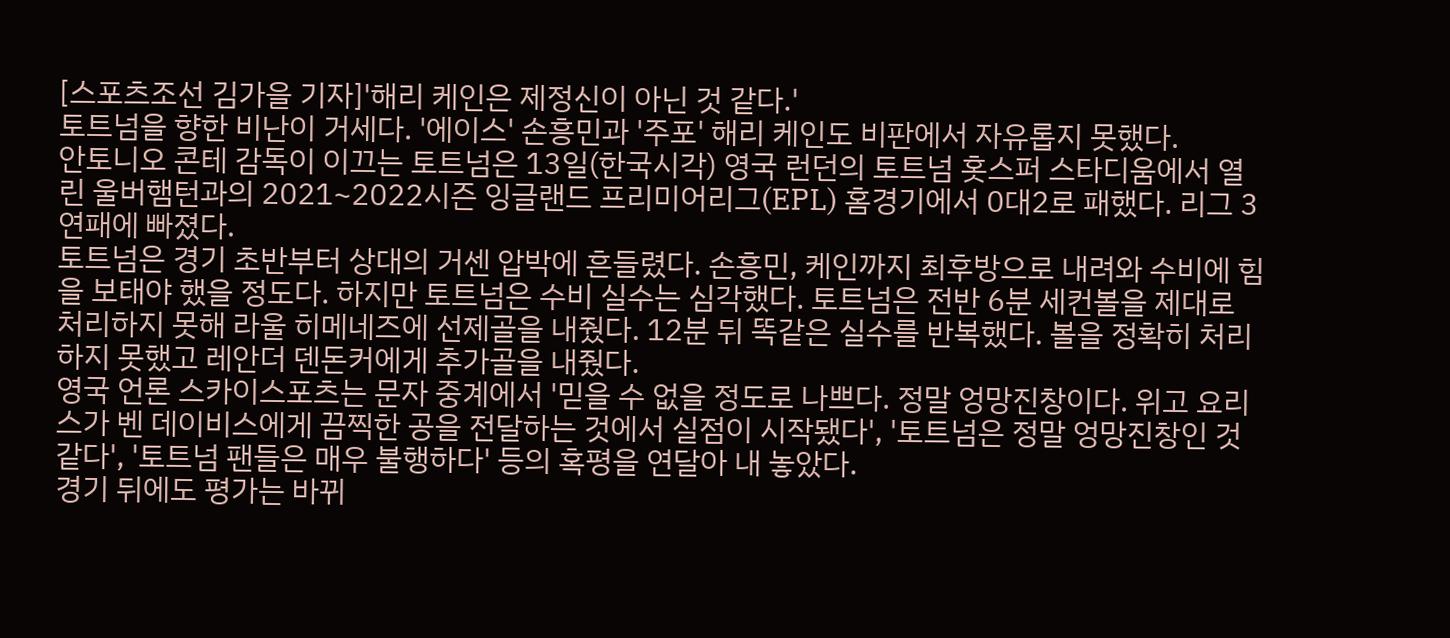[스포츠조선 김가을 기자]'해리 케인은 제정신이 아닌 것 같다.'
토트넘을 향한 비난이 거세다. '에이스' 손흥민과 '주포' 해리 케인도 비판에서 자유롭지 못했다.
안토니오 콘테 감독이 이끄는 토트넘은 13일(한국시각) 영국 런던의 토트넘 홋스퍼 스타디움에서 열린 울버햄턴과의 2021~2022시즌 잉글랜드 프리미어리그(EPL) 홈경기에서 0대2로 패했다. 리그 3연패에 빠졌다.
토트넘은 경기 초반부터 상대의 거센 압박에 흔들렸다. 손흥민, 케인까지 최후방으로 내려와 수비에 힘을 보태야 했을 정도다. 하지만 토트넘은 수비 실수는 심각했다. 토트넘은 전반 6분 세컨볼을 제대로 처리하지 못해 라울 히메네즈에 선제골을 내줬다. 12분 뒤 똑같은 실수를 반복했다. 볼을 정확히 처리하지 못했고 레안더 덴돈커에게 추가골을 내줬다.
영국 언론 스카이스포츠는 문자 중계에서 '믿을 수 없을 정도로 나쁘다. 정말 엉망진창이다. 위고 요리스가 벤 데이비스에게 끔찍한 공을 전달하는 것에서 실점이 시작됐다', '토트넘은 정말 엉망진창인 것 같다', '토트넘 팬들은 매우 불행하다' 등의 혹평을 연달아 내 놓았다.
경기 뒤에도 평가는 바뀌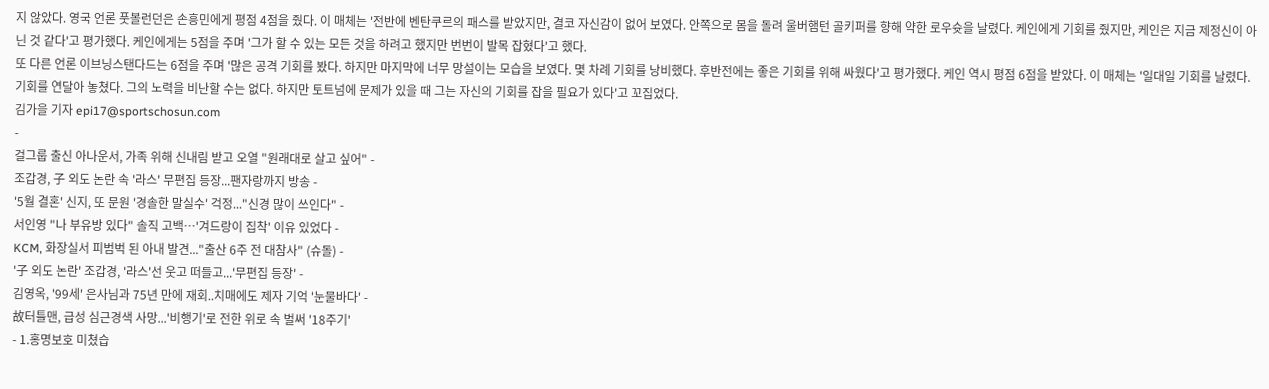지 않았다. 영국 언론 풋볼런던은 손흥민에게 평점 4점을 줬다. 이 매체는 '전반에 벤탄쿠르의 패스를 받았지만, 결코 자신감이 없어 보였다. 안쪽으로 몸을 돌려 울버햄턴 골키퍼를 향해 약한 로우슛을 날렸다. 케인에게 기회를 줬지만, 케인은 지금 제정신이 아닌 것 같다'고 평가했다. 케인에게는 5점을 주며 '그가 할 수 있는 모든 것을 하려고 했지만 번번이 발목 잡혔다'고 했다.
또 다른 언론 이브닝스탠다드는 6점을 주며 '많은 공격 기회를 봤다. 하지만 마지막에 너무 망설이는 모습을 보였다. 몇 차례 기회를 낭비했다. 후반전에는 좋은 기회를 위해 싸웠다'고 평가했다. 케인 역시 평점 6점을 받았다. 이 매체는 '일대일 기회를 날렸다. 기회를 연달아 놓쳤다. 그의 노력을 비난할 수는 없다. 하지만 토트넘에 문제가 있을 때 그는 자신의 기회를 잡을 필요가 있다'고 꼬집었다.
김가을 기자 epi17@sportschosun.com
-
걸그룹 출신 아나운서, 가족 위해 신내림 받고 오열 "원래대로 살고 싶어" -
조갑경, 子 외도 논란 속 '라스' 무편집 등장...팬자랑까지 방송 -
'5월 결혼' 신지, 또 문원 '경솔한 말실수' 걱정..."신경 많이 쓰인다" -
서인영 "나 부유방 있다" 솔직 고백…'겨드랑이 집착' 이유 있었다 -
KCM, 화장실서 피범벅 된 아내 발견..."출산 6주 전 대참사" (슈돌) -
'子 외도 논란' 조갑경, '라스'선 웃고 떠들고...'무편집 등장' -
김영옥, '99세' 은사님과 75년 만에 재회..치매에도 제자 기억 '눈물바다' -
故터틀맨, 급성 심근경색 사망...'비행기'로 전한 위로 속 벌써 '18주기'
- 1.홍명보호 미쳤습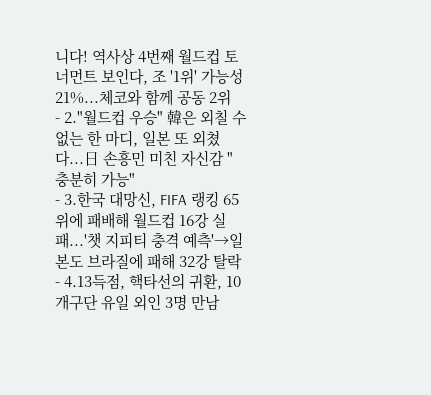니다! 역사상 4번째 월드컵 토너먼트 보인다, 조 '1위' 가능성 21%...체코와 함께 공동 2위
- 2."월드컵 우승" 韓은 외칠 수 없는 한 마디, 일본 또 외쳤다...日 손흥민 미친 자신감 "충분히 가능"
- 3.한국 대망신, FIFA 랭킹 65위에 패배해 월드컵 16강 실패...'챗 지피티 충격 예측'→일본도 브라질에 패해 32강 탈락
- 4.13득점, 핵타선의 귀환, 10개구단 유일 외인 3명 만남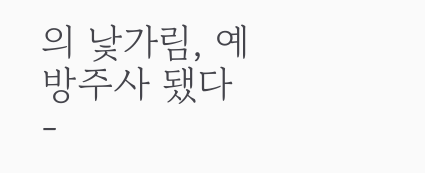의 낯가림, 예방주사 됐다
-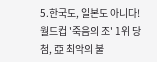5.한국도, 일본도 아니다! 월드컵 '죽음의 조' 1위 당첨, 亞 최악의 불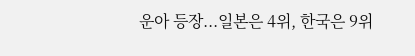운아 등장...일본은 4위, 한국은 9위